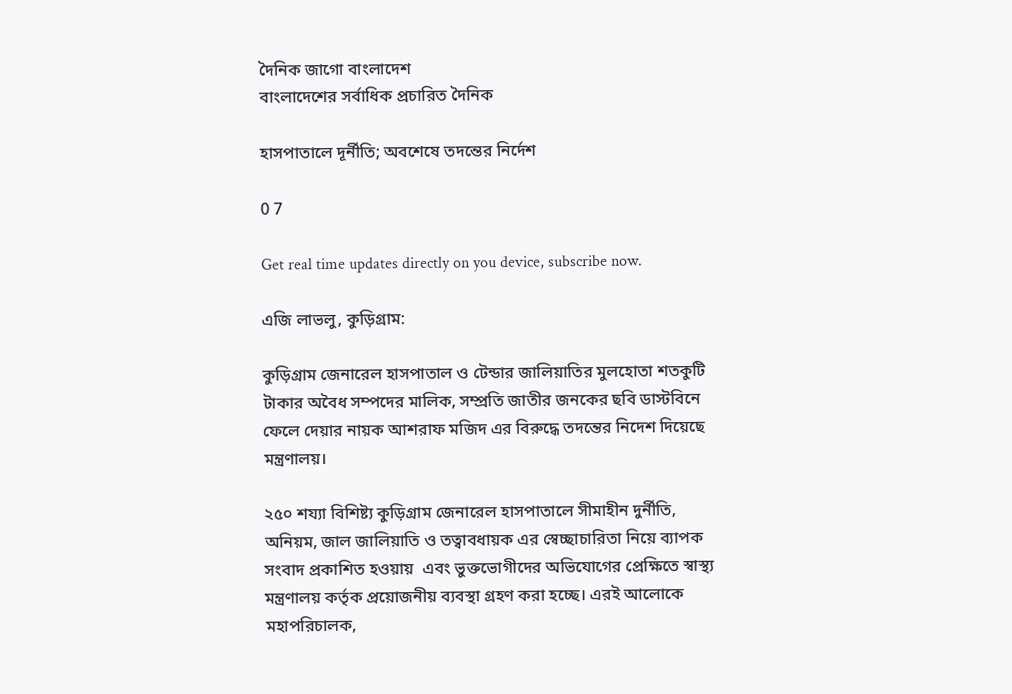দৈনিক জাগো বাংলাদেশ
বাংলাদেশের সর্বাধিক প্রচারিত দৈনিক

হাসপাতালে দূর্নীতি; অবশেষে তদন্তের নির্দেশ

0 7

Get real time updates directly on you device, subscribe now.

এজি লাভলু, কুড়িগ্রাম:

কুড়িগ্রাম জেনারেল হাসপাতাল ও টেন্ডার জালিয়াতির মুলহোতা শতকুটি টাকার অবৈধ সম্পদের মালিক, সম্প্রতি জাতীর জনকের ছবি ডাস্টবিনে ফেলে দেয়ার নায়ক আশরাফ মজিদ এর বিরুদ্ধে তদন্তের নিদেশ দিয়েছে মন্ত্রণালয়।

২৫০ শয্যা বিশিষ্ট্য কুড়িগ্রাম জেনারেল হাসপাতালে সীমাহীন দুর্নীতি, অনিয়ম, জাল জালিয়াতি ও তত্বাবধায়ক এর স্বেচ্ছাচারিতা নিয়ে ব্যাপক সংবাদ প্রকাশিত হওয়ায়  এবং ভুক্তভোগীদের অভিযোগের প্রেক্ষিতে স্বাস্থ্য মন্ত্রণালয় কর্তৃক প্রয়োজনীয় ব্যবস্থা গ্রহণ করা হচ্ছে। এরই আলোকে মহাপরিচালক,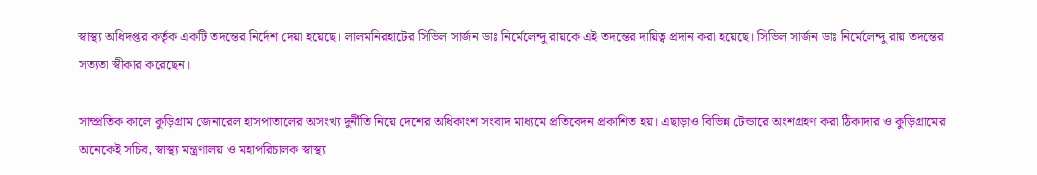স্বাস্থ্য অধিদপ্তর কর্তৃক একটি তদন্তের নির্দেশ দেয়া হয়েছে। লালমনিরহাটের সিভিল সার্জন ডাঃ নির্মেলেন্দু রায়কে এই তদন্তের দায়িত্ব প্রদান করা হয়েছে। সিভিল সার্জন ডাঃ নির্মেলেন্দু রায় তদন্তের সত্যতা স্বীকার করেছেন।

সাম্প্রতিক কালে কুড়িগ্রাম জেনারেল হাসপাতালের অসংখ্য দুর্নীতি নিয়ে দেশের অধিকাংশ সংবাদ মাধ্যমে প্রতিবেদন প্রকাশিত হয়। এছাড়াও বিভিন্ন টেন্ডারে অংশগ্রহণ করা ঠিকাদার ও কুড়িগ্রামের অনেকেই সচিব, স্বাস্থ্য মন্ত্রণালয় ও মহাপরিচালক স্বাস্থ্য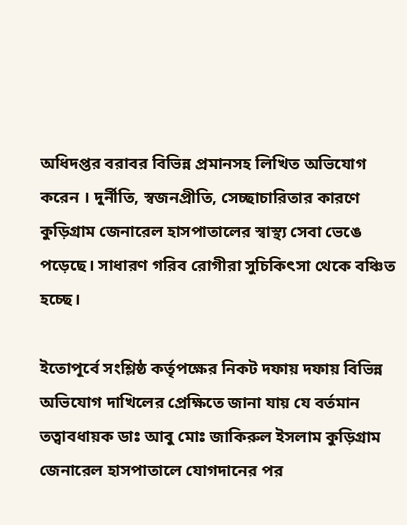অধিদপ্তর বরাবর বিভিন্ন প্রমানসহ লিখিত অভিযোগ করেন । দুর্নীতি, স্বজনপ্রীতি, সেচ্ছাচারিতার কারণে কুড়িগ্রাম জেনারেল হাসপাতালের স্বাস্থ্য সেবা ভেঙে পড়েছে। সাধারণ গরিব রোগীরা সুচিকিৎসা থেকে বঞ্চিত হচ্ছে।

ইতোপূর্বে সংশ্লিষ্ঠ কর্তৃপক্ষের নিকট দফায় দফায় বিভিন্ন অভিযোগ দাখিলের প্রেক্ষিতে জানা যায় যে বর্তমান তত্বাবধায়ক ডাঃ আবু মোঃ জাকিরুল ইসলাম কুড়িগ্রাম জেনারেল হাসপাতালে যোগদানের পর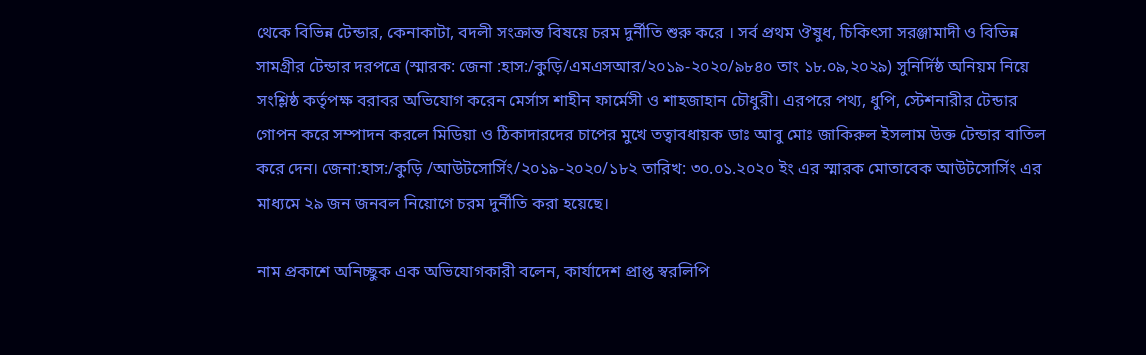থেকে বিভিন্ন টেন্ডার, কেনাকাটা, বদলী সংক্রান্ত বিষয়ে চরম দুর্নীতি শুরু করে । সর্ব প্রথম ঔষুধ, চিকিৎসা সরঞ্জামাদী ও বিভিন্ন সামগ্রীর টেন্ডার দরপত্রে (স্মারক: জেনা :হাস:/কুড়ি/এমএসআর/২০১৯-২০২০/৯৮৪০ তাং ১৮.০৯,২০২৯) সুনির্দিষ্ঠ অনিয়ম নিয়ে সংশ্লিষ্ঠ কর্তৃপক্ষ বরাবর অভিযোগ করেন মের্সাস শাহীন ফার্মেসী ও শাহজাহান চৌধুরী। এরপরে পথ্য, ধুপি, স্টেশনারীর টেন্ডার গোপন করে সম্পাদন করলে মিডিয়া ও ঠিকাদারদের চাপের মুখে তত্বাবধায়ক ডাঃ আবু মোঃ জাকিরুল ইসলাম উক্ত টেন্ডার বাতিল করে দেন। জেনা:হাস:/কুড়ি /আউটসোর্সিং/২০১৯-২০২০/১৮২ তারিখ: ৩০.০১.২০২০ ইং এর স্মারক মোতাবেক আউটসোর্সিং এর মাধ্যমে ২৯ জন জনবল নিয়োগে চরম দুর্নীতি করা হয়েছে।

নাম প্রকাশে অনিচ্ছুক এক অভিযোগকারী বলেন, কার্যাদেশ প্রাপ্ত স্বরলিপি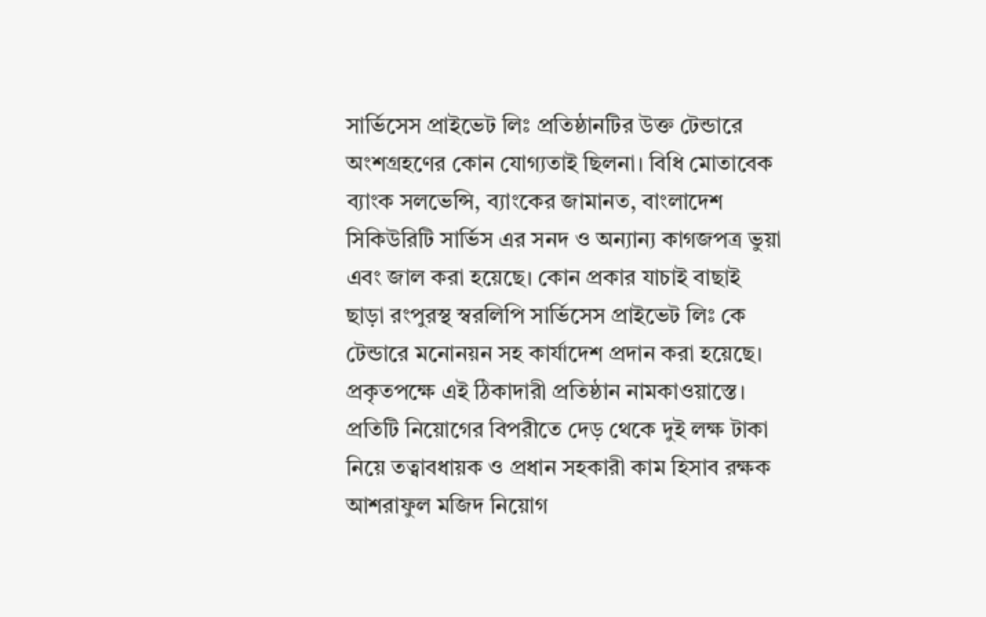সার্ভিসেস প্রাইভেট লিঃ প্রতিষ্ঠানটির উক্ত টেন্ডারে অংশগ্রহণের কোন যোগ্যতাই ছিলনা। বিধি মোতাবেক ব্যাংক সলভেন্সি, ব্যাংকের জামানত, বাংলাদেশ সিকিউরিটি সার্ভিস এর সনদ ও অন্যান্য কাগজপত্র ভুয়া এবং জাল করা হয়েছে। কোন প্রকার যাচাই বাছাই ছাড়া রংপুরস্থ স্বরলিপি সার্ভিসেস প্রাইভেট লিঃ কে টেন্ডারে মনোনয়ন সহ কার্যাদেশ প্রদান করা হয়েছে। প্রকৃতপক্ষে এই ঠিকাদারী প্রতিষ্ঠান নামকাওয়াস্তে। প্রতিটি নিয়োগের বিপরীতে দেড় থেকে দুই লক্ষ টাকা নিয়ে তত্বাবধায়ক ও প্রধান সহকারী কাম হিসাব রক্ষক আশরাফুল মজিদ নিয়োগ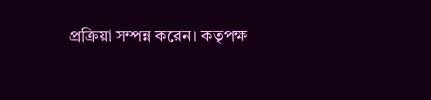প্রক্রিয়া সম্পন্ন করেন। কতৃপক্ষ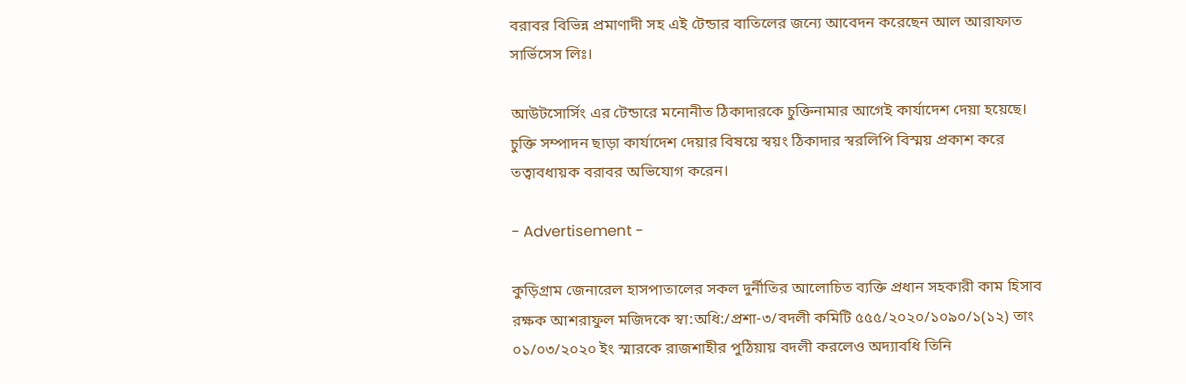বরাবর বিভিন্ন প্রমাণাদী সহ এই টেন্ডার বাতিলের জন্যে আবেদন করেছেন আল আরাফাত সার্ভিসেস লিঃ।

আউটসোর্সিং এর টেন্ডারে মনোনীত ঠিকাদারকে চুক্তিনামার আগেই কার্যাদেশ দেয়া হয়েছে। চুক্তি সম্পাদন ছাড়া কার্যাদেশ দেয়ার বিষয়ে স্বয়ং ঠিকাদার স্বরলিপি বিস্ময় প্রকাশ করে তত্বাবধায়ক বরাবর অভিযোগ করেন।

- Advertisement -

কুড়িগ্রাম জেনারেল হাসপাতালের সকল দুর্নীতির আলোচিত ব্যক্তি প্রধান সহকারী কাম হিসাব রক্ষক আশরাফুল মজিদকে স্বা:অধি:/প্রশা-৩/বদলী কমিটি ৫৫৫/২০২০/১০৯০/১(১২) তাং ০১/০৩/২০২০ ইং স্মারকে রাজশাহীর পুঠিয়ায় বদলী করলেও অদ্যাবধি তিনি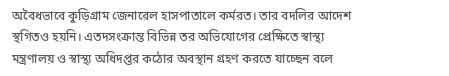অবৈধভাবে কুড়িগ্রাম জেনারেল হাসপাতালে কর্মরত। তার বদলির আদেশ স্থগিতও হয়নি। এতদসংক্রান্ত বিভিন্ন তর অভিযোগের প্রেক্ষিতে স্বাস্থ্য মন্ত্রণালয় ও স্বাস্থ্য অধিদপ্তর কঠোর অবস্থান গ্রহণ করতে যাচ্ছেন বলে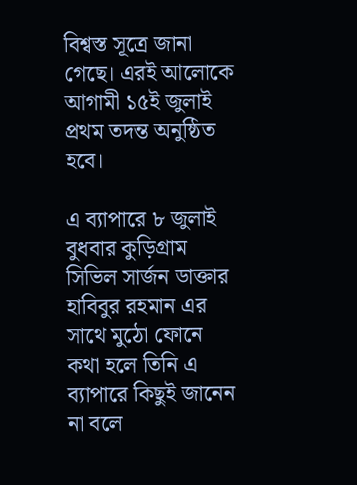বিশ্বস্ত সূত্রে জানা গেছে। এরই আলোকে আগামী ১৫ই জুলাই প্রথম তদন্ত অনুষ্ঠিত হবে।

এ ব্যাপারে ৮ জুলাই বুধবার কুড়িগ্রাম সিভিল সার্জন ডাক্তার হাবিবুর রহমান এর সাথে মুঠো ফোনে কথা হলে তিনি এ ব্যাপারে কিছুই জানেন না বলে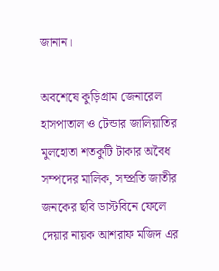জানান।

অবশেষে কুড়িগ্রাম জেনারেল হাসপাতাল ও টেন্ডার জালিয়াতির মুলহোতা শতকুটি টাকার অবৈধ সম্পদের মালিক, সম্প্রতি জাতীর জনকের ছবি ডাস্টবিনে ফেলে দেয়ার নায়ক আশরাফ মজিদ এর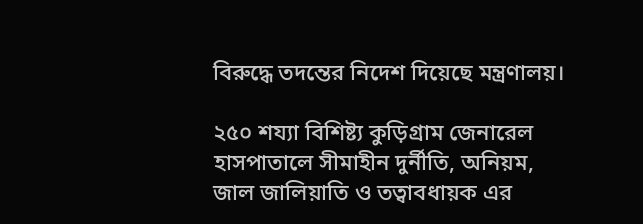বিরুদ্ধে তদন্তের নিদেশ দিয়েছে মন্ত্রণালয়।

২৫০ শয্যা বিশিষ্ট্য কুড়িগ্রাম জেনারেল হাসপাতালে সীমাহীন দুর্নীতি, অনিয়ম, জাল জালিয়াতি ও তত্বাবধায়ক এর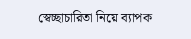স্বেচ্ছাচারিতা নিয়ে ব্যাপক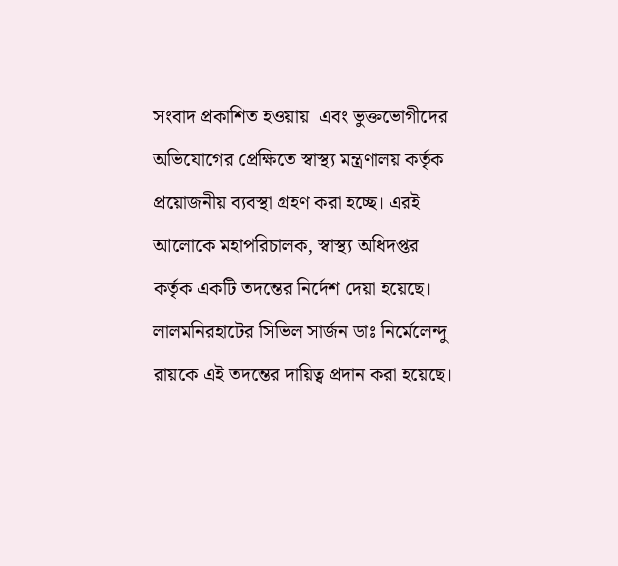সংবাদ প্রকাশিত হওয়ায়  এবং ভুক্তভোগীদের অভিযোগের প্রেক্ষিতে স্বাস্থ্য মন্ত্রণালয় কর্তৃক প্রয়োজনীয় ব্যবস্থা গ্রহণ করা হচ্ছে। এরই আলোকে মহাপরিচালক, স্বাস্থ্য অধিদপ্তর কর্তৃক একটি তদন্তের নির্দেশ দেয়া হয়েছে। লালমনিরহাটের সিভিল সার্জন ডাঃ নির্মেলেন্দু রায়কে এই তদন্তের দায়িত্ব প্রদান করা হয়েছে।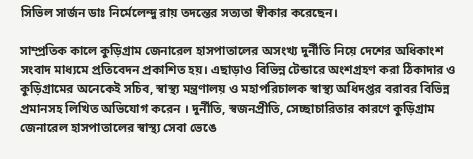সিভিল সার্জন ডাঃ নির্মেলেন্দু রায় তদন্তের সত্যতা স্বীকার করেছেন।

সাম্প্রতিক কালে কুড়িগ্রাম জেনারেল হাসপাতালের অসংখ্য দুর্নীতি নিয়ে দেশের অধিকাংশ সংবাদ মাধ্যমে প্রতিবেদন প্রকাশিত হয়। এছাড়াও বিভিন্ন টেন্ডারে অংশগ্রহণ করা ঠিকাদার ও কুড়িগ্রামের অনেকেই সচিব, স্বাস্থ্য মন্ত্রণালয় ও মহাপরিচালক স্বাস্থ্য অধিদপ্তর বরাবর বিভিন্ন প্রমানসহ লিখিত অভিযোগ করেন । দুর্নীতি, স্বজনপ্রীতি, সেচ্ছাচারিতার কারণে কুড়িগ্রাম জেনারেল হাসপাতালের স্বাস্থ্য সেবা ভেঙে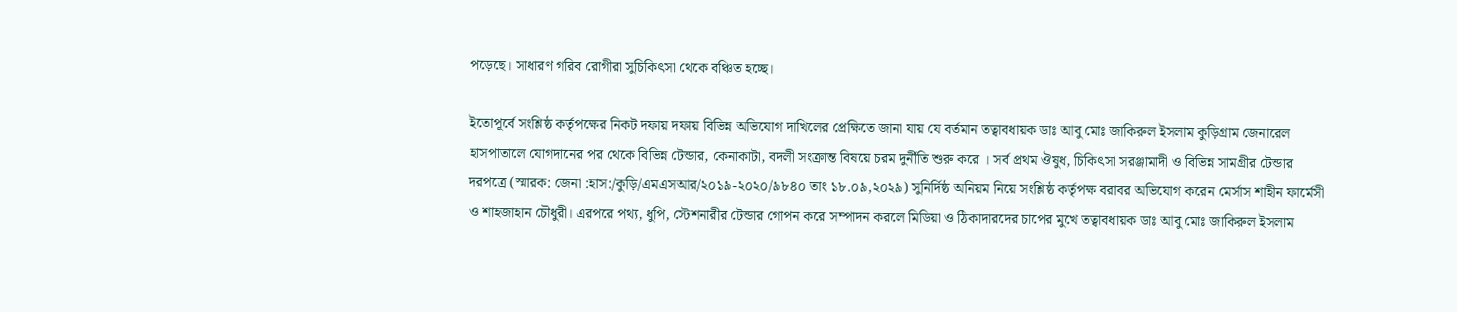পড়েছে। সাধারণ গরিব রোগীরা সুচিকিৎসা থেকে বঞ্চিত হচ্ছে।

ইতোপূর্বে সংশ্লিষ্ঠ কর্তৃপক্ষের নিকট দফায় দফায় বিভিন্ন অভিযোগ দাখিলের প্রেক্ষিতে জানা যায় যে বর্তমান তত্বাবধায়ক ডাঃ আবু মোঃ জাকিরুল ইসলাম কুড়িগ্রাম জেনারেল হাসপাতালে যোগদানের পর থেকে বিভিন্ন টেন্ডার, কেনাকাটা, বদলী সংক্রান্ত বিষয়ে চরম দুর্নীতি শুরু করে । সর্ব প্রথম ঔষুধ, চিকিৎসা সরঞ্জামাদী ও বিভিন্ন সামগ্রীর টেন্ডার দরপত্রে (স্মারক: জেনা :হাস:/কুড়ি/এমএসআর/২০১৯-২০২০/৯৮৪০ তাং ১৮.০৯,২০২৯) সুনির্দিষ্ঠ অনিয়ম নিয়ে সংশ্লিষ্ঠ কর্তৃপক্ষ বরাবর অভিযোগ করেন মের্সাস শাহীন ফার্মেসী ও শাহজাহান চৌধুরী। এরপরে পথ্য, ধুপি, স্টেশনারীর টেন্ডার গোপন করে সম্পাদন করলে মিডিয়া ও ঠিকাদারদের চাপের মুখে তত্বাবধায়ক ডাঃ আবু মোঃ জাকিরুল ইসলাম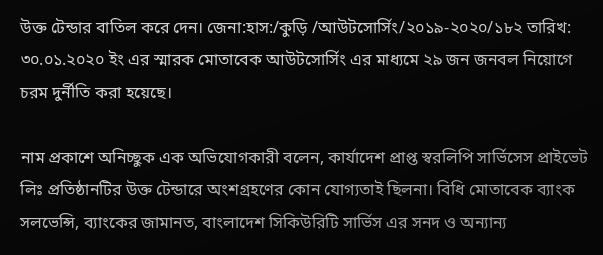উক্ত টেন্ডার বাতিল করে দেন। জেনা:হাস:/কুড়ি /আউটসোর্সিং/২০১৯-২০২০/১৮২ তারিখ: ৩০.০১.২০২০ ইং এর স্মারক মোতাবেক আউটসোর্সিং এর মাধ্যমে ২৯ জন জনবল নিয়োগে চরম দুর্নীতি করা হয়েছে।

নাম প্রকাশে অনিচ্ছুক এক অভিযোগকারী বলেন, কার্যাদেশ প্রাপ্ত স্বরলিপি সার্ভিসেস প্রাইভেট লিঃ প্রতিষ্ঠানটির উক্ত টেন্ডারে অংশগ্রহণের কোন যোগ্যতাই ছিলনা। বিধি মোতাবেক ব্যাংক সলভেন্সি, ব্যাংকের জামানত, বাংলাদেশ সিকিউরিটি সার্ভিস এর সনদ ও অন্যান্য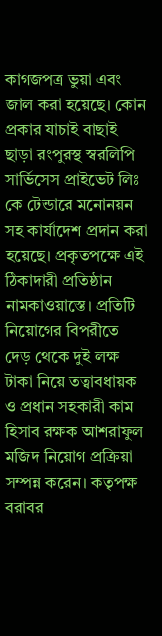কাগজপত্র ভুয়া এবং জাল করা হয়েছে। কোন প্রকার যাচাই বাছাই ছাড়া রংপুরস্থ স্বরলিপি সার্ভিসেস প্রাইভেট লিঃ কে টেন্ডারে মনোনয়ন সহ কার্যাদেশ প্রদান করা হয়েছে। প্রকৃতপক্ষে এই ঠিকাদারী প্রতিষ্ঠান নামকাওয়াস্তে। প্রতিটি নিয়োগের বিপরীতে দেড় থেকে দুই লক্ষ টাকা নিয়ে তত্বাবধায়ক ও প্রধান সহকারী কাম হিসাব রক্ষক আশরাফুল মজিদ নিয়োগ প্রক্রিয়া সম্পন্ন করেন। কতৃপক্ষ বরাবর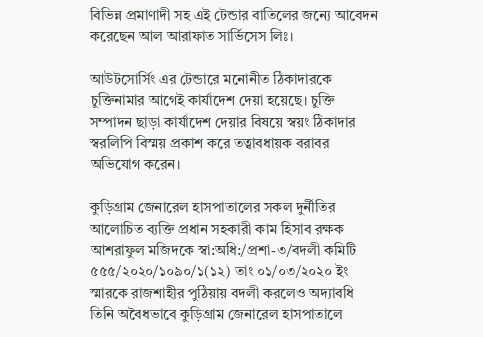বিভিন্ন প্রমাণাদী সহ এই টেন্ডার বাতিলের জন্যে আবেদন করেছেন আল আরাফাত সার্ভিসেস লিঃ।

আউটসোর্সিং এর টেন্ডারে মনোনীত ঠিকাদারকে চুক্তিনামার আগেই কার্যাদেশ দেয়া হয়েছে। চুক্তি সম্পাদন ছাড়া কার্যাদেশ দেয়ার বিষয়ে স্বয়ং ঠিকাদার স্বরলিপি বিস্ময় প্রকাশ করে তত্বাবধায়ক বরাবর অভিযোগ করেন।

কুড়িগ্রাম জেনারেল হাসপাতালের সকল দুর্নীতির আলোচিত ব্যক্তি প্রধান সহকারী কাম হিসাব রক্ষক আশরাফুল মজিদকে স্বা:অধি:/প্রশা-৩/বদলী কমিটি ৫৫৫/২০২০/১০৯০/১(১২) তাং ০১/০৩/২০২০ ইং স্মারকে রাজশাহীর পুঠিয়ায় বদলী করলেও অদ্যাবধি তিনি অবৈধভাবে কুড়িগ্রাম জেনারেল হাসপাতালে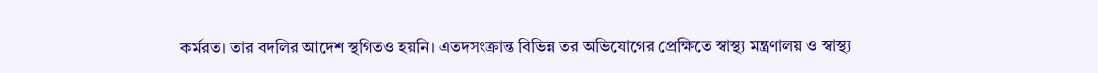কর্মরত। তার বদলির আদেশ স্থগিতও হয়নি। এতদসংক্রান্ত বিভিন্ন তর অভিযোগের প্রেক্ষিতে স্বাস্থ্য মন্ত্রণালয় ও স্বাস্থ্য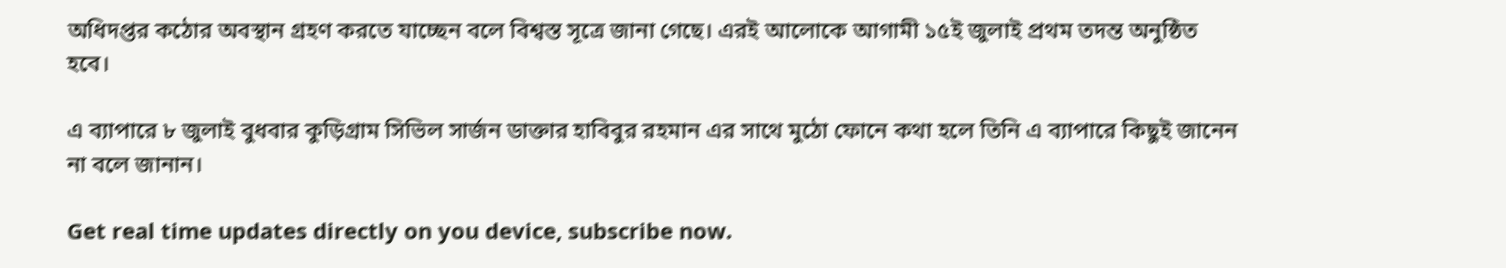অধিদপ্তর কঠোর অবস্থান গ্রহণ করতে যাচ্ছেন বলে বিশ্বস্ত সূত্রে জানা গেছে। এরই আলোকে আগামী ১৫ই জুলাই প্রথম তদন্ত অনুষ্ঠিত হবে।

এ ব্যাপারে ৮ জুলাই বুধবার কুড়িগ্রাম সিভিল সার্জন ডাক্তার হাবিবুর রহমান এর সাথে মুঠো ফোনে কথা হলে তিনি এ ব্যাপারে কিছুই জানেন না বলে জানান।

Get real time updates directly on you device, subscribe now.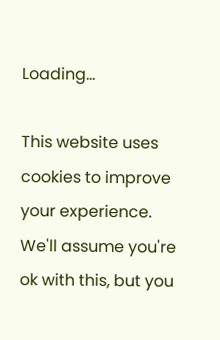Loading...

This website uses cookies to improve your experience. We'll assume you're ok with this, but you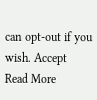can opt-out if you wish. Accept Read More